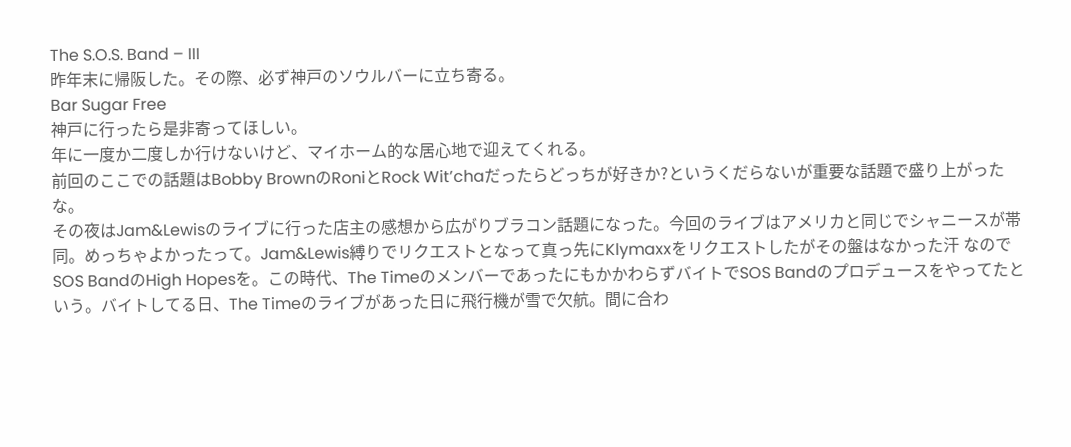The S.O.S. Band – III
昨年末に帰阪した。その際、必ず神戸のソウルバーに立ち寄る。
Bar Sugar Free
神戸に行ったら是非寄ってほしい。
年に一度か二度しか行けないけど、マイホーム的な居心地で迎えてくれる。
前回のここでの話題はBobby BrownのRoniとRock Wit’chaだったらどっちが好きか?というくだらないが重要な話題で盛り上がったな。
その夜はJam&Lewisのライブに行った店主の感想から広がりブラコン話題になった。今回のライブはアメリカと同じでシャニースが帯同。めっちゃよかったって。Jam&Lewis縛りでリクエストとなって真っ先にKlymaxxをリクエストしたがその盤はなかった汗 なのでSOS BandのHigh Hopesを。この時代、The TimeのメンバーであったにもかかわらずバイトでSOS Bandのプロデュースをやってたという。バイトしてる日、The Timeのライブがあった日に飛行機が雪で欠航。間に合わ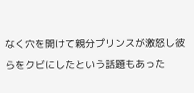なく穴を開けて親分プリンスが激怒し彼らをクビにしたという話題もあった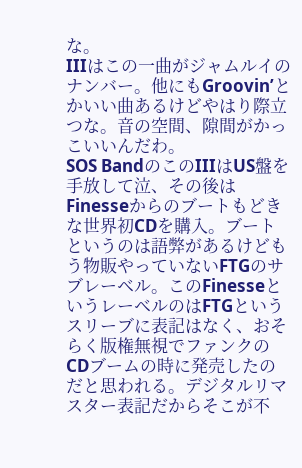な。
IIIはこの一曲がジャムルイのナンバー。他にもGroovin’とかいい曲あるけどやはり際立つな。音の空間、隙間がかっこいいんだわ。
SOS BandのこのIIIはUS盤を手放して泣、その後はFinesseからのブートもどきな世界初CDを購入。ブートというのは語弊があるけどもう物販やっていないFTGのサブレーベル。このFinesseというレーベルのはFTGというスリーブに表記はなく、おそらく版権無視でファンクのCDブームの時に発売したのだと思われる。デジタルリマスター表記だからそこが不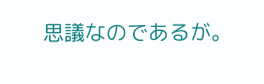思議なのであるが。